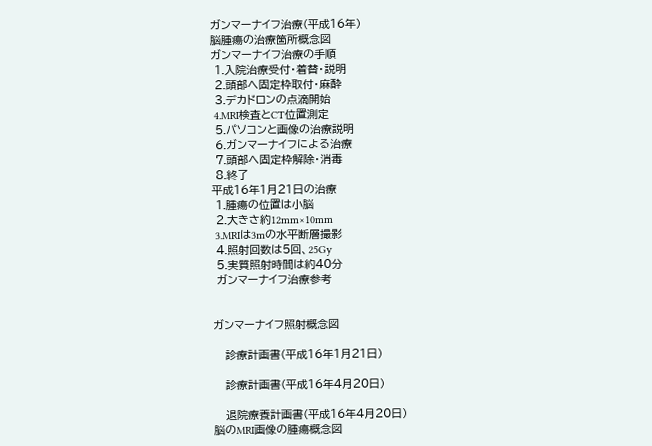ガンマーナイフ治療(平成16年)
脳腫瘍の治療箇所概念図
ガンマーナイフ治療の手順
 1.入院治療受付・着替・説明
 2.頭部へ固定枠取付・麻酔
 3.デカドロンの点滴開始
 4.MRI検査とCT位置測定
 5.パソコンと画像の治療説明
 6.ガンマーナイフによる治療
 7.頭部へ固定枠解除・消毒
 8.終了
平成16年1月21日の治療
 1.腫瘍の位置は小脳
 2.大きさ約12mm×10mm
 3.MRIは3mの水平断層撮影
 4.照射回数は5回、25Gy
 5.実質照射時間は約40分
 ガンマーナイフ治療参考


ガンマーナイフ照射概念図

   診療計画書(平成16年1月21日)

   診療計画書(平成16年4月20日)

   退院療養計画書(平成16年4月20日)
脳のMRI画像の腫瘍概念図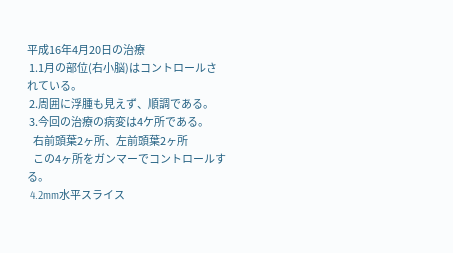平成16年4月20日の治療
 1.1月の部位(右小脳)はコントロールされている。
 2.周囲に浮腫も見えず、順調である。
 3.今回の治療の病変は4ケ所である。
   右前頭葉2ヶ所、左前頭葉2ヶ所
   この4ヶ所をガンマーでコントロールする。
 4.2mm水平スライス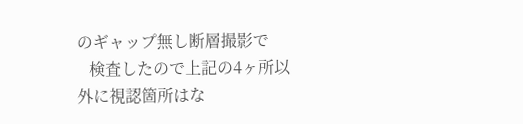のギャップ無し断層撮影で
   検査したので上記の4ヶ所以外に視認箇所はな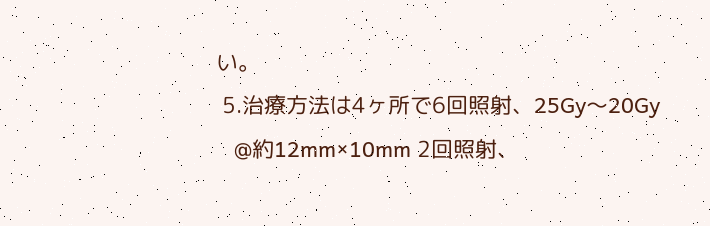い。
 5.治療方法は4ヶ所で6回照射、25Gy〜20Gy
   @約12mm×10mm 2回照射、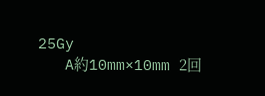25Gy
   A約10mm×10mm 2回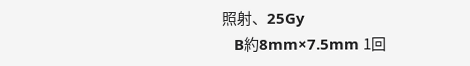照射、25Gy
   B約8mm×7.5mm 1回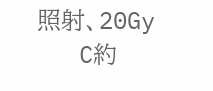照射、20Gy
   C約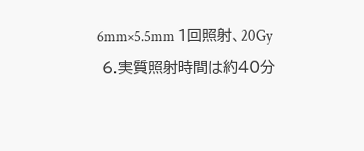6mm×5.5mm 1回照射、20Gy
 6.実質照射時間は約40分